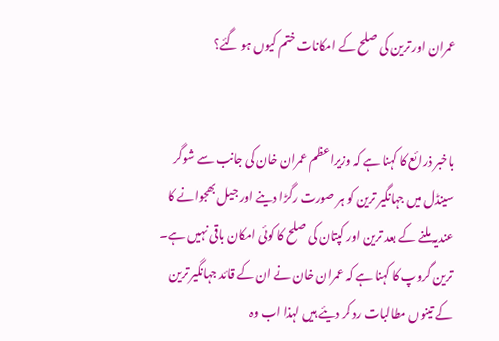عمران اور ترین کی صلح کے امکانات ختم کیوں ہو گئے؟


باخبر ذرائع کا کہنا ہے کہ وزیراعظم عمران خان کی جانب سے شوگر سینڈل میں جہانگیر ترین کو ہر صورت رگڑا دینے اور جیل بھجوانے کا عندیہ ملنے کے بعد ترین اور کپتان کی صلح کا کوئی امکان باقی نہیں ہے۔ ترین گروپ کا کہنا ہے کہ عمران خان نے ان کے قائد جہانگیر ترین کے تینوں مطالبات رد کر دیئے ہیں لہذا اب وہ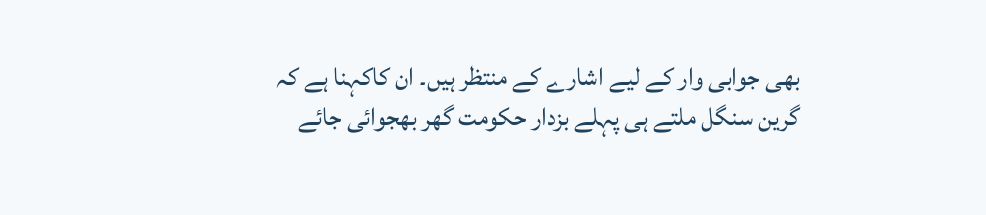بھی جوابی وار کے لیے اشارے کے منتظر ہیں۔ ان کاکہنا ہے کہ گرین سنگل ملتے ہی پہلے بزدار حکومت گھر بھجوائی جائے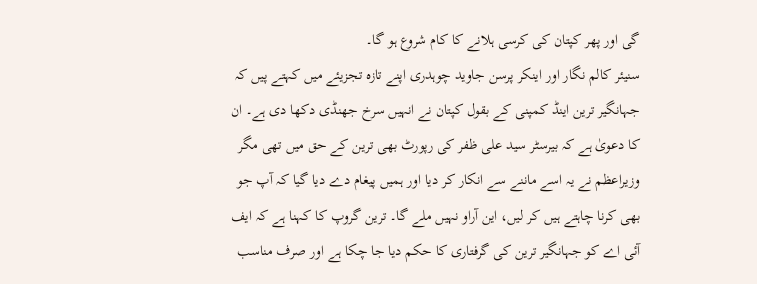گی اور پھر کپتان کی کرسی ہلانے کا کام شروع ہو گا۔
سنیئر کالم نگار اور اینکر پرسن جاوید چوہدری اپنے تازہ تجزیئے میں کہتے پیں کہ جہانگیر ترین اینڈ کمپنی کے بقول کپتان نے انہیں سرخ جھنڈی دکھا دی ہے۔ ان کا دعویٰ ہے کہ بیرسٹر سید علی ظفر کی رپورٹ بھی ترین کے حق میں تھی مگر وزیراعظم نے یہ اسے ماننے سے انکار کر دیا اور ہمیں پیغام دے دیا گیا کہ آپ جو بھی کرنا چاہتے ہیں کر لیں، این آراو نہیں ملے گا۔ ترین گروپ کا کہنا ہے کہ ایف آئی اے کو جہانگیر ترین کی گرفتاری کا حکم دیا جا چکا ہے اور صرف مناسب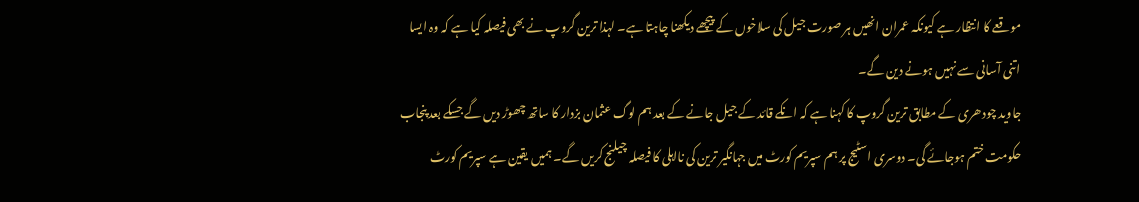موقعے کا انتظار ہے کیونکہ عمران انھیں ہر صورت جیل کی سلاخوں کے پیچھے دیکھنا چاہتا ہے۔ لہذا ترین گروپ نے بھی فیصلہ کیا ہے کہ وہ ایسا اتنی آسانی سے نہیں ہونے دین گے۔
جاوید چودھری کے مطابق ترین گروپ کا کہنا ہے کہ انکے قائد کے جیل جانے کے بعد ہم لوگ عثمان بزدار کا ساتھ چھوڑ دیں گے جسکے بعد پنجاب حکومت ختم ہوجائے گی۔ دوسری اسٹیج پر ہم سپریم کورٹ میں جہانگیر ترین کی نااہلی کا فیصلہ چیلنج کریں گے۔ ہمیں یقین ہے سپریم کورٹ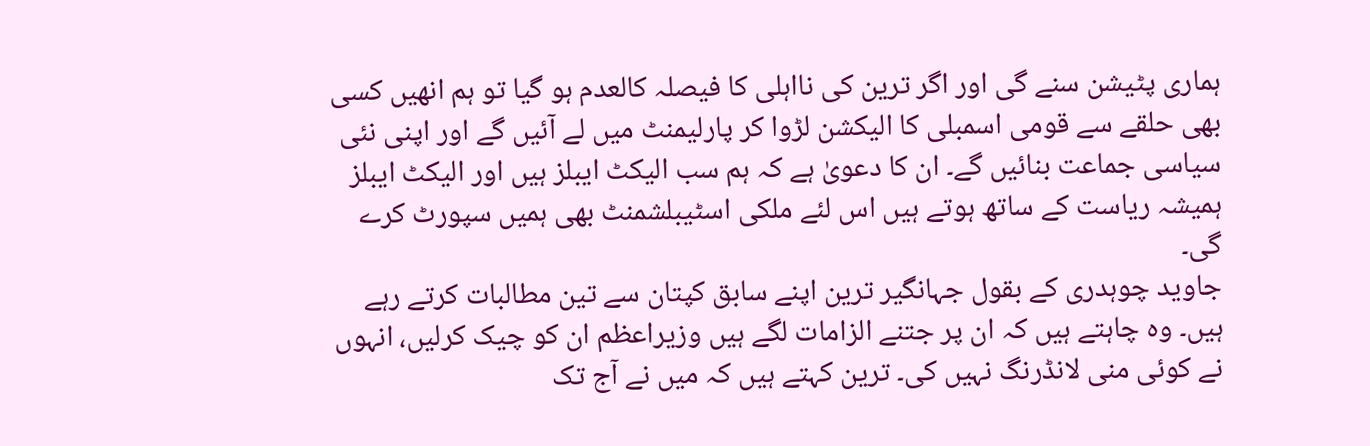ہماری پٹیشن سنے گی اور اگر ترین کی نااہلی کا فیصلہ کالعدم ہو گیا تو ہم انھیں کسی بھی حلقے سے قومی اسمبلی کا الیکشن لڑوا کر پارلیمنٹ میں لے آئیں گے اور اپنی نئی سیاسی جماعت بنائیں گے۔ ان کا دعویٰ ہے کہ ہم سب الیکٹ ایبلز ہیں اور الیکٹ ایبلز ہمیشہ ریاست کے ساتھ ہوتے ہیں اس لئے ملکی اسٹیبلشمنٹ بھی ہمیں سپورٹ کرے گی۔
جاوید چوہدری کے بقول جہانگیر ترین اپنے سابق کپتان سے تین مطالبات کرتے رہے ہیں۔ وہ چاہتے ہیں کہ ان پر جتنے الزامات لگے ہیں وزیراعظم ان کو چیک کرلیں، انہوں نے کوئی منی لانڈرنگ نہیں کی۔ ترین کہتے ہیں کہ میں نے آج تک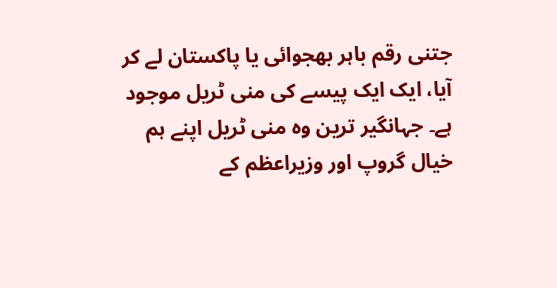جتنی رقم باہر بھجوائی یا پاکستان لے کر آیا، ایک ایک پیسے کی منی ٹریل موجود ہے۔ جہانگیر ترین وہ منی ٹریل اپنے ہم خیال گروپ اور وزیراعظم کے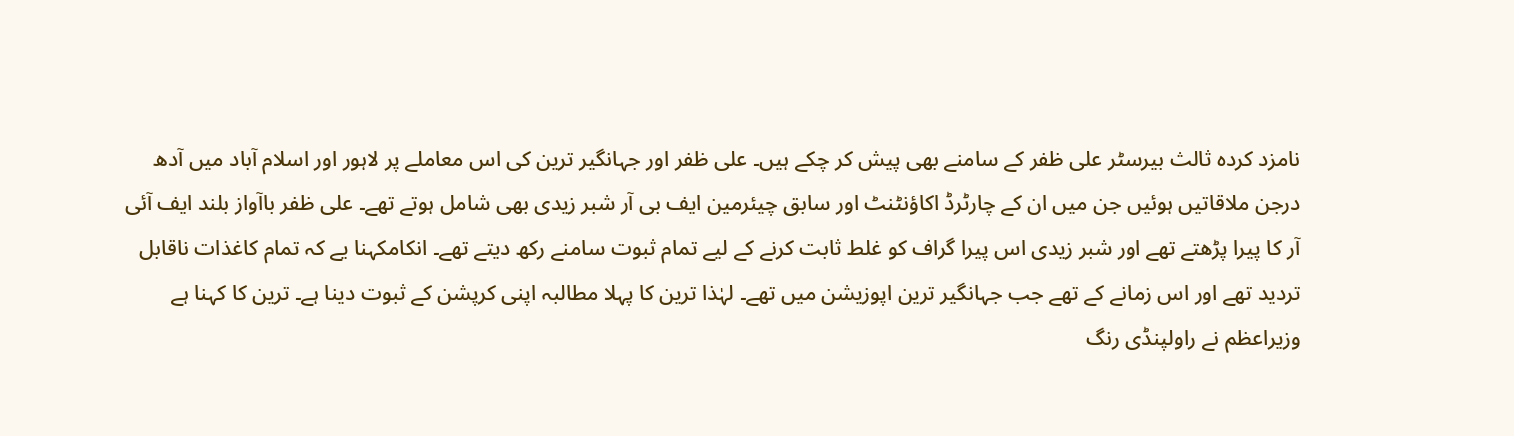نامزد کردہ ثالث بیرسٹر علی ظفر کے سامنے بھی پیش کر چکے ہیں۔ علی ظفر اور جہانگیر ترین کی اس معاملے پر لاہور اور اسلام آباد میں آدھ درجن ملاقاتیں ہوئیں جن میں ان کے چارٹرڈ اکاؤنٹنٹ اور سابق چیئرمین ایف بی آر شبر زیدی بھی شامل ہوتے تھے۔ علی ظفر باآواز بلند ایف آئی آر کا پیرا پڑھتے تھے اور شبر زیدی اس پیرا گراف کو غلط ثابت کرنے کے لیے تمام ثبوت سامنے رکھ دیتے تھے۔ انکامکہنا یے کہ تمام کاغذات ناقابل تردید تھے اور اس زمانے کے تھے جب جہانگیر ترین اپوزیشن میں تھے۔ لہٰذا ترین کا پہلا مطالبہ اپنی کرپشن کے ثبوت دینا ہے۔ ترین کا کہنا ہے وزیراعظم نے راولپنڈی رنگ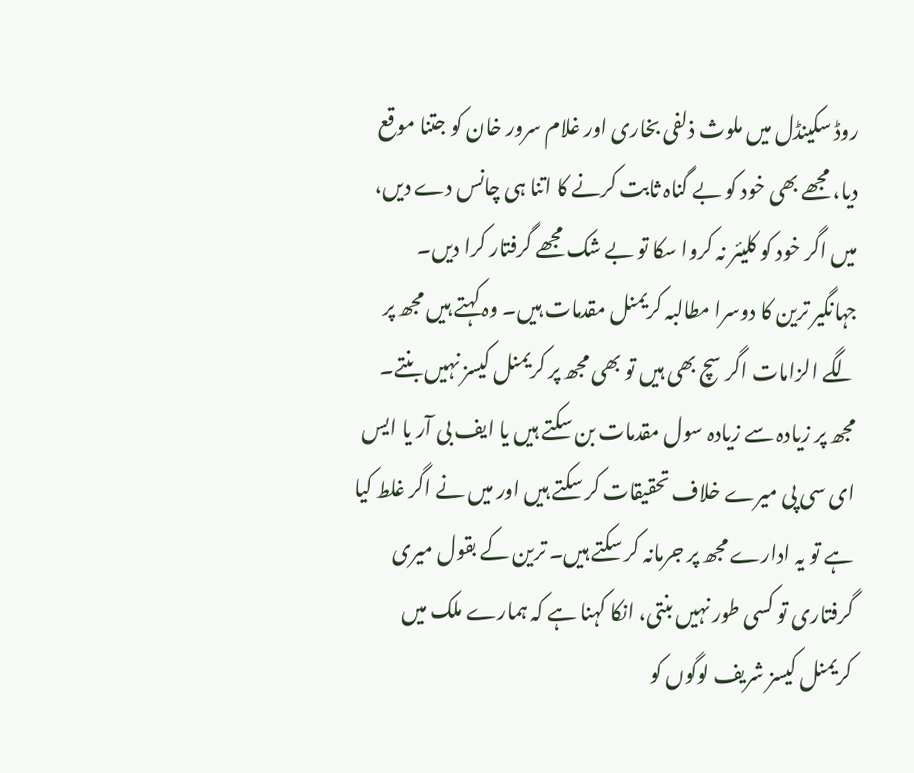روڈ سکینڈل میں ملوث ذلفی بخاری اور غلام سرور خان کو جتنا موقع دیا، مجھے بھی خود کو بے گناہ ثابت کرنے کا اتنا ہی چانس دے دیں، میں اگر خود کو کلیئر نہ کروا سکا تو بے شک مجھے گرفتار کرا دیں۔
جہانگیر ترین کا دوسرا مطالبہ کریمنل مقدمات ہیں۔ وہ کہتے ہیں مجھ پر لگے الزامات اگر سچ بھی ہیں تو بھی مجھ پر کریمنل کیسز نہیں بنتے۔ مجھ پر زیادہ سے زیادہ سول مقدمات بن سکتے ہیں یا ایف بی آر یا ایس ای سی پی میرے خلاف تحقیقات کر سکتے ہیں اور میں نے اگر غلط کیا ہے تو یہ ادارے مجھ پر جرمانہ کر سکتے ہیں۔ ترین کے بقول میری گرفتاری تو کسی طور نہیں بنتی، انکا کہنا ہے کہ ہمارے ملک میں کریمنل کیسز شریف لوگوں کو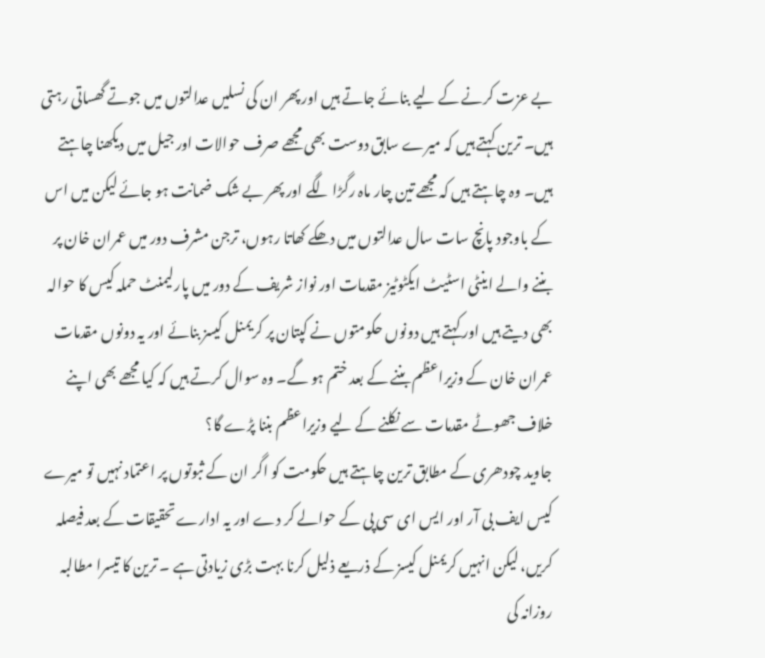بے عزت کرنے کے لیے بنائے جاتے ہیں اور پھر ان کی نسلیں عدالتوں میں جوتے گھساتی رہتی ہیں۔ ترین کہتے ہیں کہ میرے سابق دوست بھی مجھے صرف حوالات اور جیل میں دیکھنا چاہتے ہیں۔ وہ چاہتے ہیں کہ مجھے تین چار ماہ رگڑا لگے اور پھر بے شک ضمانت ہو جائے لیکن میں اس کے باوجود پانچ سات سال عدالتوں میں دھکے کھاتا رہوں، ترجن مشرف دور میں عمران خان پر بننے والے اینٹی اسٹیٹ ایکٹوٹیز مقدمات اور نواز شریف کے دور میں پارلیمنٹ حملہ کیس کا حوالہ بھی دیتے ہیں اور کہتے ہیں دونوں حکومتوں نے کپتان پر کریمنل کیسز بنائے اور یہ دونوں مقدمات عمران خان کے وزیراعظم بننے کے بعد ختم ہو گے۔ وہ سوال کرتے ہیں کہ کیا مجھے بھی اپنے خلاف جھوٹے مقدمات سے نکلنے کے لیے وزیراعظم بننا پڑے گا؟
جاوید چودھری کے مطابق ترین چاہتے ہیں حکومت کو اگر ان کے ثبوتوں پر اعتماد نہیں تو میرے کیس ایف بی آر اور ایس ای سی پی کے حوالے کر دے اور یہ ادارے تحقیقات کے بعد فیصلہ کریں، لیکن انہیں کریمنل کیسز کے ذریعے ذلیل کرنا بہت بڑی زیادتی ہے ۔ ترین کا تیسرا مطالبہ روزانہ کی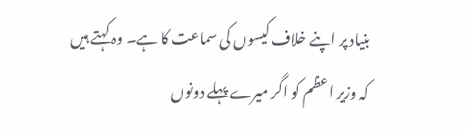بنیاد پر اپنے خلاف کیسوں کی سماعت کا ہے۔ وہ کہتے ہیں کہ وزیر اعظم کو اگر میرے پہلے دونوں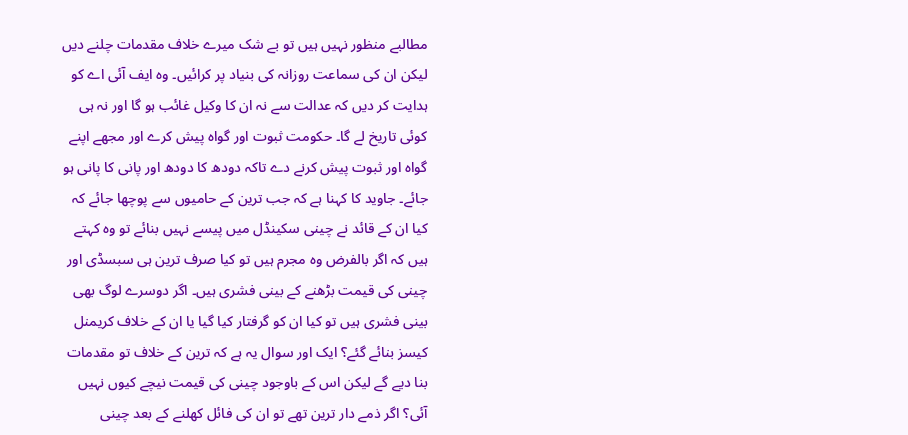مطالبے منظور نہیں ہیں تو بے شک میرے خلاف مقدمات چلنے دیں لیکن ان کی سماعت روزانہ کی بنیاد پر کرائیں۔ وہ ایف آئی اے کو ہدایت کر دیں کہ عدالت سے نہ ان کا وکیل غائب ہو گا اور نہ ہی کوئی تاریخ لے گا۔ حکومت ثبوت اور گواہ پیش کرے اور مجھے اپنے گواہ اور ثبوت پیش کرنے دے تاکہ دودھ کا دودھ اور پانی کا پانی ہو جائے۔ جاوید کا کہنا ہے کہ جب ترین کے حامیوں سے پوچھا جائے کہ کیا ان کے قائد نے چینی سکینڈل میں پیسے نہیں بنائے تو وہ کہتے ہیں کہ اگر بالفرض وہ مجرم ہیں تو کیا صرف ترین ہی سبسڈی اور چینی کی قیمت بڑھنے کے بینی فشری ہیں۔ اگر دوسرے لوگ بھی بینی فشری ہیں تو کیا ان کو گرفتار کیا گیا یا ان کے خلاف کریمنل کیسز بنائے گئے؟ ایک اور سوال یہ ہے کہ ترین کے خلاف تو مقدمات بنا دیے گے لیکن اس کے باوجود چینی کی قیمت نیچے کیوں نہیں آئی؟ اگر ذمے دار ترین تھے تو ان کی فائل کھلنے کے بعد چینی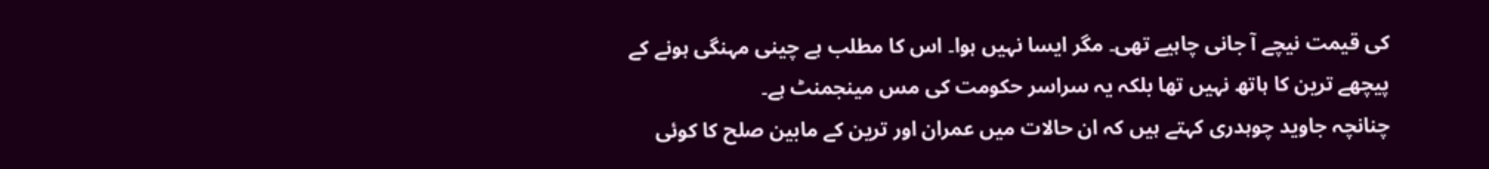کی قیمت نیچے آ جانی چاہیے تھی۔ مگر ایسا نہیں ہوا۔ اس کا مطلب ہے چینی مہنگی ہونے کے پیچھے ترین کا ہاتھ نہیں تھا بلکہ یہ سراسر حکومت کی مس مینجمنٹ ہے۔
چنانچہ جاوید چوہدری کہتے ہیں کہ ان حالات میں عمران اور ترین کے مابین صلح کا کوئی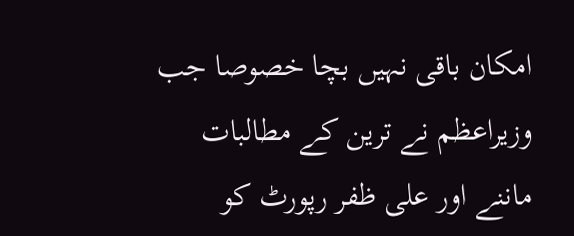امکان باقی نہیں بچا خصوصا جب وزیراعظم نے ترین کے مطالبات ماننے اور علی ظفر رپورٹ کو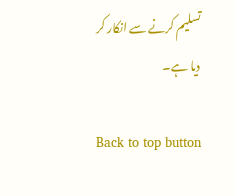تسلیم کرنے سے انکار کر دیا ہے۔

Back to top button